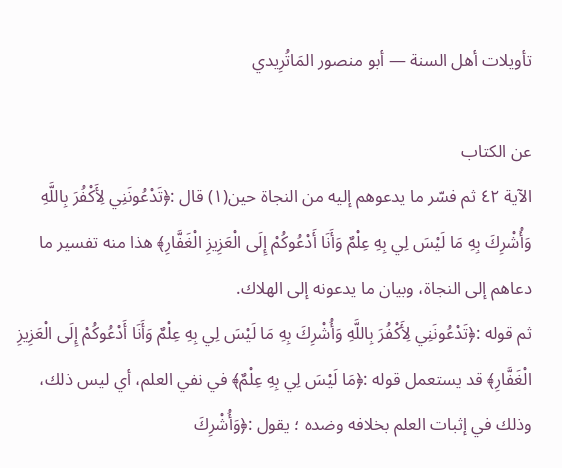تأويلات أهل السنة — أبو منصور المَاتُرِيدي

عن الكتاب
الآية ٤٢ ثم فسّر ما يدعوهم إليه من النجاة حين(١) قال :﴿تَدْعُونَنِي لِأَكْفُرَ بِاللَّهِ وَأُشْرِكَ بِهِ مَا لَيْسَ لِي بِهِ عِلْمٌ وَأَنَا أَدْعُوكُمْ إِلَى الْعَزِيزِ الْغَفَّارِ﴾ هذا منه تفسير ما دعاهم إلى النجاة، وبيان ما يدعونه إلى الهلاك.
ثم قوله :﴿تَدْعُونَنِي لِأَكْفُرَ بِاللَّهِ وَأُشْرِكَ بِهِ مَا لَيْسَ لِي بِهِ عِلْمٌ وَأَنَا أَدْعُوكُمْ إِلَى الْعَزِيزِ الْغَفَّارِ﴾ قد يستعمل قوله :﴿مَا لَيْسَ لِي بِهِ عِلْمٌ﴾ في نفي العلم، أي ليس ذلك، وذلك في إثبات العلم بخلافه وضده ؛ يقول :﴿وَأُشْرِكَ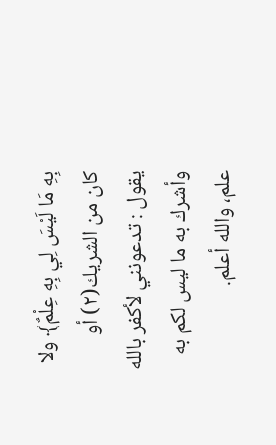بِهِ مَا لَيْسَ لِي بِهِ عِلْمٌ﴾ ولا كان من الشريك(٢) أو يقول : تدعونني لأكفر بالله وأشرك به ما ليس لكم به علم، والله أعلم.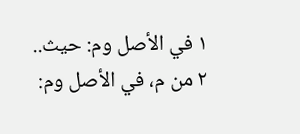١ في الأصل وم: حيث..
٢ من م، في الأصل وم: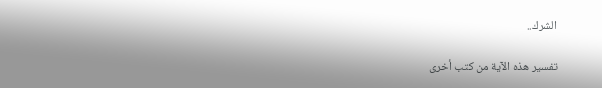الشرك..

تفسير هذه الآية من كتب أخرى